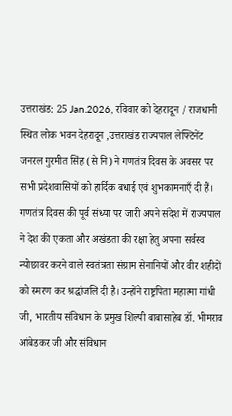उत्तराखंड: 25 Jan.2026, रविवार को देहरादून / राजधानी स्थित लोक भवन देहरादून ,उत्तराखंड राज्यपाल लेफ्टिनेंट जनरल गुरमीत सिंह (से नि) ने गणतंत्र दिवस के अवसर पर सभी प्रदेशवासियों को हार्दिक बधाई एवं शुभकामनाएँ दी हैं। गणतंत्र दिवस की पूर्व संध्या पर जारी अपने संदेश में राज्यपाल ने देश की एकता और अखंडता की रक्षा हेतु अपना सर्वस्व न्योछावर करने वाले स्वतंत्रता संग्राम सेनानियों और वीर शहीदों को स्मरण कर श्रद्धांजलि दी है। उन्होंने राष्ट्रपिता महात्मा गांधी जी, भारतीय संविधान के प्रमुख शिल्पी बाबासाहेब डॉ. भीमराव आंबेडकर जी और संविधान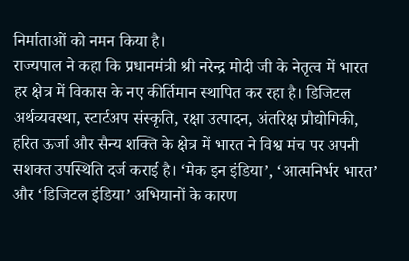निर्माताओं को नमन किया है।
राज्यपाल ने कहा कि प्रधानमंत्री श्री नरेन्द्र मोदी जी के नेतृत्व में भारत हर क्षेत्र में विकास के नए कीर्तिमान स्थापित कर रहा है। डिजिटल अर्थव्यवस्था, स्टार्टअप संस्कृति, रक्षा उत्पादन, अंतरिक्ष प्रौद्योगिकी, हरित ऊर्जा और सैन्य शक्ति के क्षेत्र में भारत ने विश्व मंच पर अपनी सशक्त उपस्थिति दर्ज कराई है। ‘मेक इन इंडिया’, ‘आत्मनिर्भर भारत’ और ‘डिजिटल इंडिया’ अभियानों के कारण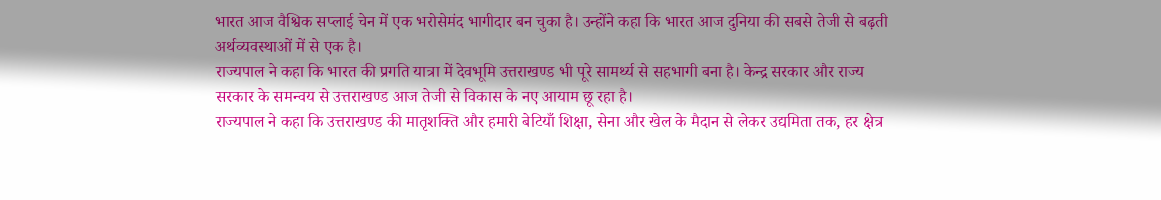भारत आज वैश्विक सप्लाई चेन में एक भरोसेमंद भागीदार बन चुका है। उन्होंने कहा कि भारत आज दुनिया की सबसे तेजी से बढ़ती अर्थव्यवस्थाओं में से एक है।
राज्यपाल ने कहा कि भारत की प्रगति यात्रा में देवभूमि उत्तराखण्ड भी पूरे सामर्थ्य से सहभागी बना है। केन्द्र सरकार और राज्य सरकार के समन्वय से उत्तराखण्ड आज तेजी से विकास के नए आयाम छू रहा है।
राज्यपाल ने कहा कि उत्तराखण्ड की मातृशक्ति और हमारी बेटियाँ शिक्षा, सेना और खेल के मैदान से लेकर उद्यमिता तक, हर क्षेत्र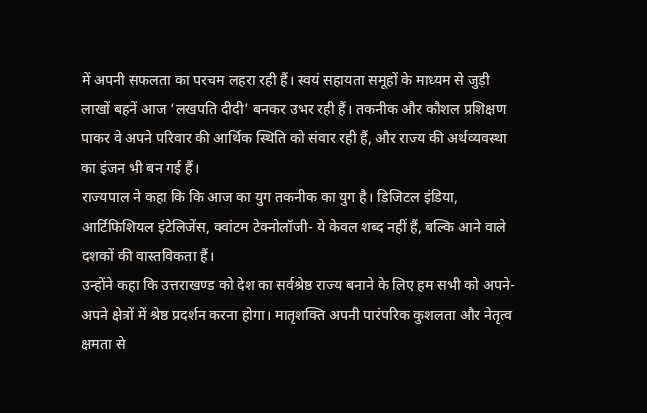में अपनी सफलता का परचम लहरा रही हैं। स्वयं सहायता समूहों के माध्यम से जुड़ी लाखों बहनें आज ‘लखपति दीदी’ बनकर उभर रही हैं। तकनीक और कौशल प्रशिक्षण पाकर वे अपने परिवार की आर्थिक स्थिति को संवार रही हैं, और राज्य की अर्थव्यवस्था का इंजन भी बन गई हैं।
राज्यपाल ने कहा कि कि आज का युग तकनीक का युग है। डिजिटल इंडिया, आर्टिफिशियल इंटेलिजेंस, क्वांटम टेक्नोलॉजी- ये केवल शब्द नहीं हैं, बल्कि आने वाले दशकों की वास्तविकता हैं।
उन्होंने कहा कि उत्तराखण्ड को देश का सर्वश्रेष्ठ राज्य बनाने के लिए हम सभी को अपने-अपने क्षेत्रों में श्रेष्ठ प्रदर्शन करना होगा। मातृशक्ति अपनी पारंपरिक कुशलता और नेतृत्व क्षमता से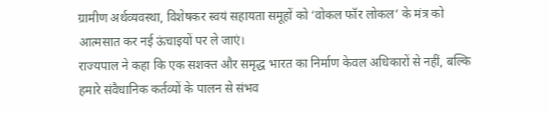ग्रामीण अर्थव्यवस्था, विशेषकर स्वयं सहायता समूहों को ‘वोकल फॉर लोकल’ के मंत्र को आत्मसात कर नई ऊंचाइयों पर ले जाएं।
राज्यपाल ने कहा कि एक सशक्त और समृद्ध भारत का निर्माण केवल अधिकारों से नहीं, बल्कि हमारे संवैधानिक कर्तव्यों के पालन से संभव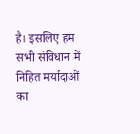है। इसलिए हम सभी संविधान में निहित मर्यादाओं का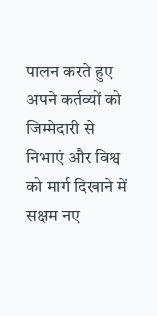पालन करते हुए अपने कर्तव्यों को जिम्मेदारी से निभाएं और विश्व को मार्ग दिखाने में सक्षम नए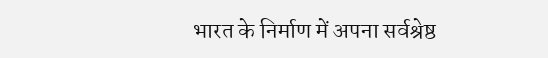भारत के निर्माण में अपना सर्वश्रेष्ठ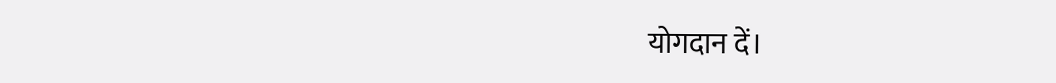योगदान दें।